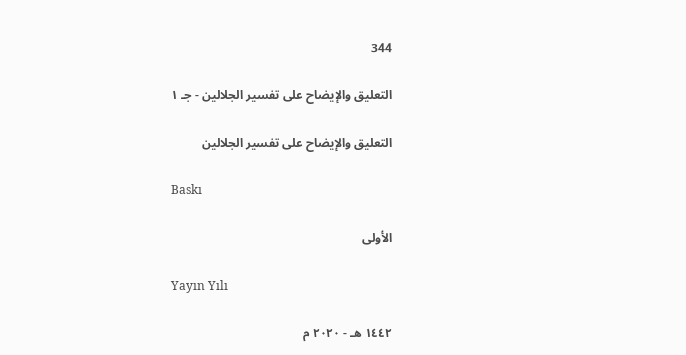344

التعليق والإيضاح على تفسير الجلالين - جـ ١

التعليق والإيضاح على تفسير الجلالين

Baskı

الأولى

Yayın Yılı

١٤٤٢ هـ - ٢٠٢٠ م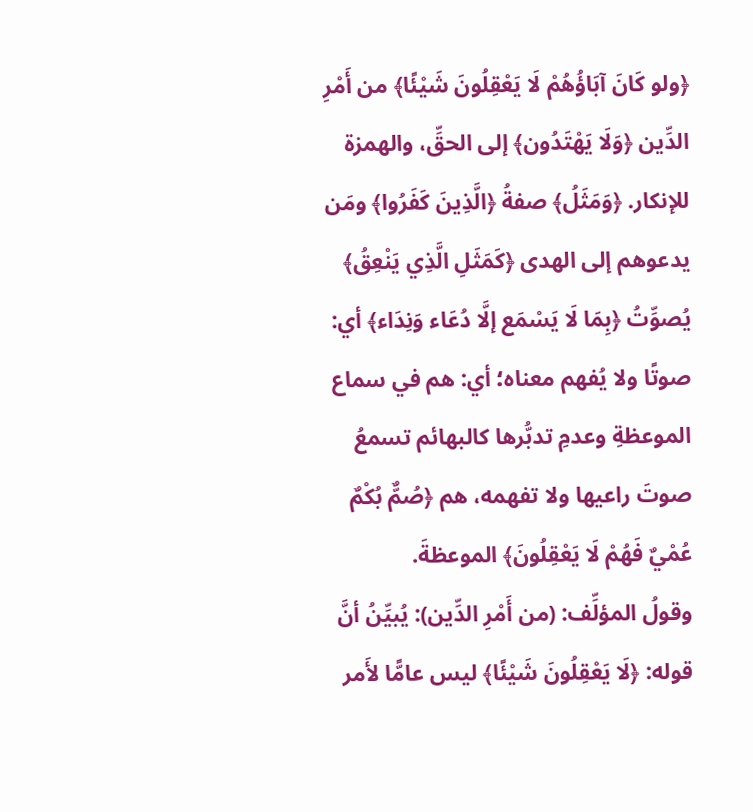﴿ولو كَانَ آبَاؤُهُمْ لَا يَعْقِلُونَ شَيْئًا﴾ من أَمْرِ الدِّين ﴿وَلَا يَهْتَدُون﴾ إلى الحقِّ، والهمزة للإنكار. ﴿وَمَثَلُ﴾ صفةُ ﴿الَّذِينَ كَفَرُوا﴾ ومَن يدعوهم إلى الهدى ﴿كَمَثَلِ الَّذِي يَنْعِقُ﴾ يُصوِّتُ ﴿بِمَا لَا يَسْمَع إلَّا دُعَاء وَنِدَاء﴾ أي: صوتًا ولا يُفهم معناه؛ أي: هم في سماع الموعظةِ وعدمِ تدبُّرها كالبهائم تسمعُ صوتَ راعيها ولا تفهمه، هم ﴿صُمٌّ بُكْمٌ عُمْيٌ فَهُمْ لَا يَعْقِلُونَ﴾ الموعظةَ.
وقولُ المؤلِّف: (من أَمْرِ الدِّين): يُبيِّنُ أنَّ قوله: ﴿لَا يَعْقِلُونَ شَيْئًا﴾ ليس عامًّا لأَمر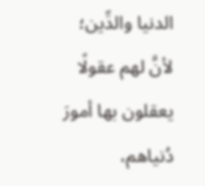الدنيا والدِّين؛ لأنَّ لهم عقولًا يعقلون بها أمورَ دُنياهم،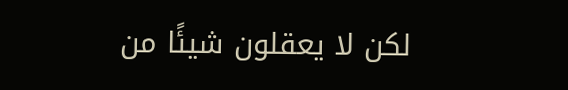لكن لا يعقلون شيئًا من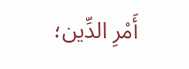أَمْرِ الدِّين؛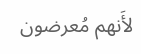لأَنهم مُعرضون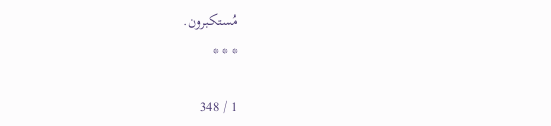مُستكبرون.
* * *

1 / 348